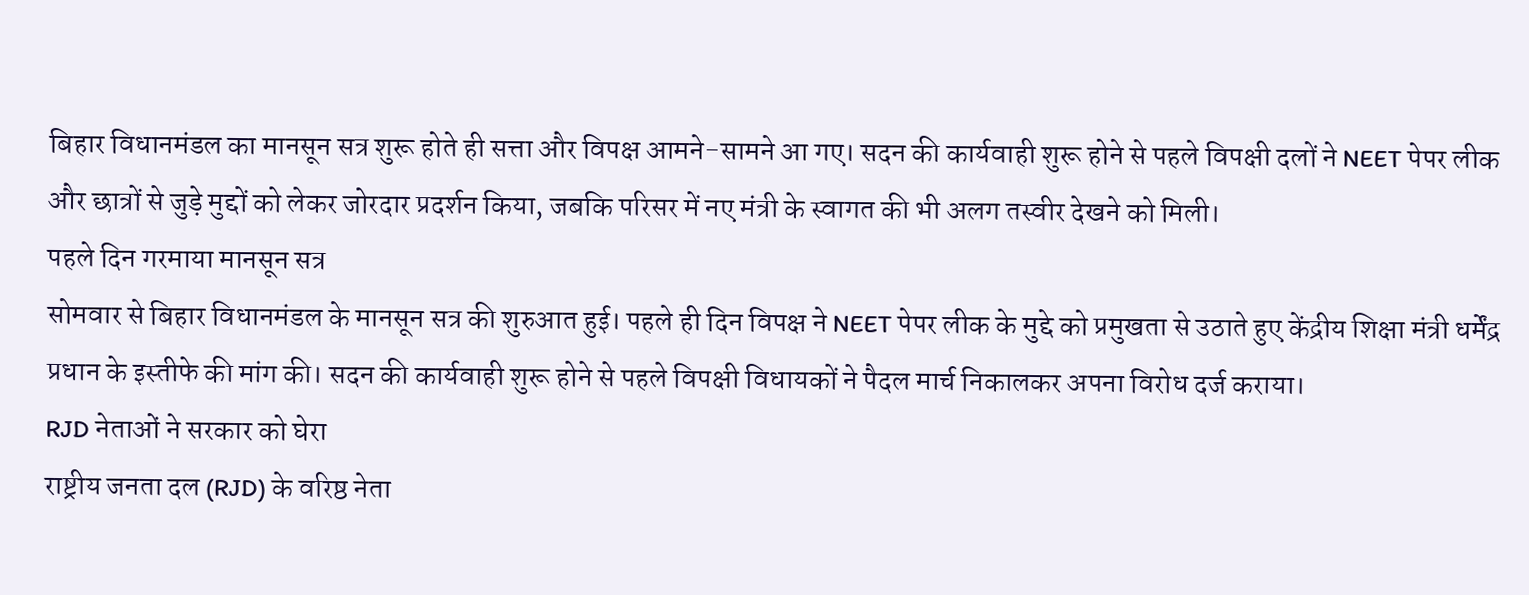बिहार विधानमंडल का मानसून सत्र शुरू होते ही सत्ता और विपक्ष आमने-सामने आ गए। सदन की कार्यवाही शुरू होने से पहले विपक्षी दलों ने NEET पेपर लीक और छात्रों से जुड़े मुद्दों को लेकर जोरदार प्रदर्शन किया, जबकि परिसर में नए मंत्री के स्वागत की भी अलग तस्वीर देखने को मिली।
पहले दिन गरमाया मानसून सत्र
सोमवार से बिहार विधानमंडल के मानसून सत्र की शुरुआत हुई। पहले ही दिन विपक्ष ने NEET पेपर लीक के मुद्दे को प्रमुखता से उठाते हुए केंद्रीय शिक्षा मंत्री धर्मेंद्र प्रधान के इस्तीफे की मांग की। सदन की कार्यवाही शुरू होने से पहले विपक्षी विधायकों ने पैदल मार्च निकालकर अपना विरोध दर्ज कराया।
RJD नेताओं ने सरकार को घेरा
राष्ट्रीय जनता दल (RJD) के वरिष्ठ नेता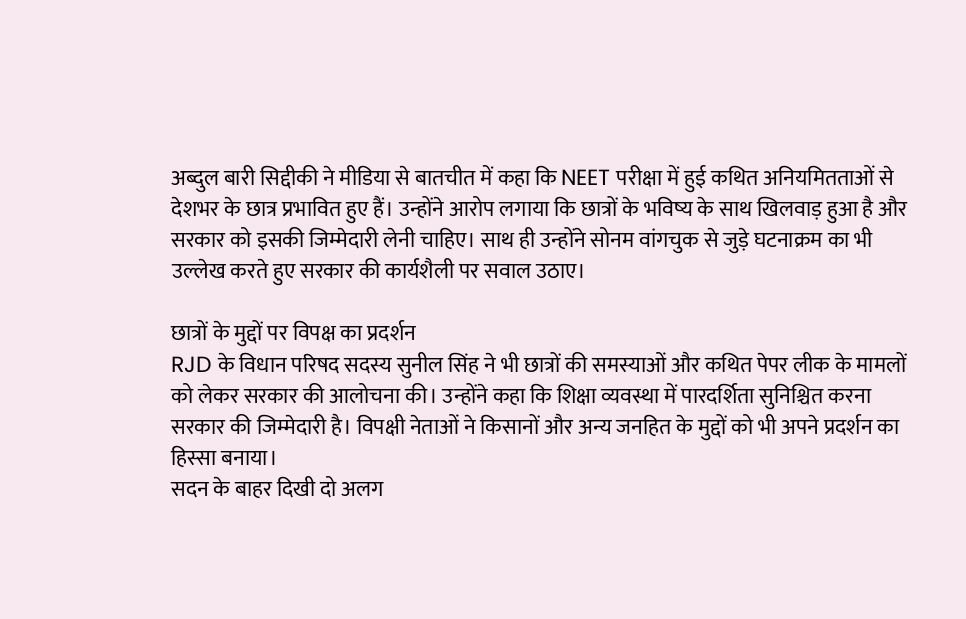अब्दुल बारी सिद्दीकी ने मीडिया से बातचीत में कहा कि NEET परीक्षा में हुई कथित अनियमितताओं से देशभर के छात्र प्रभावित हुए हैं। उन्होंने आरोप लगाया कि छात्रों के भविष्य के साथ खिलवाड़ हुआ है और सरकार को इसकी जिम्मेदारी लेनी चाहिए। साथ ही उन्होंने सोनम वांगचुक से जुड़े घटनाक्रम का भी उल्लेख करते हुए सरकार की कार्यशैली पर सवाल उठाए।

छात्रों के मुद्दों पर विपक्ष का प्रदर्शन
RJD के विधान परिषद सदस्य सुनील सिंह ने भी छात्रों की समस्याओं और कथित पेपर लीक के मामलों को लेकर सरकार की आलोचना की। उन्होंने कहा कि शिक्षा व्यवस्था में पारदर्शिता सुनिश्चित करना सरकार की जिम्मेदारी है। विपक्षी नेताओं ने किसानों और अन्य जनहित के मुद्दों को भी अपने प्रदर्शन का हिस्सा बनाया।
सदन के बाहर दिखी दो अलग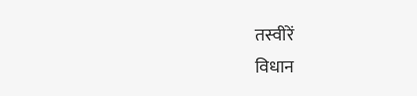तस्वीरें
विधान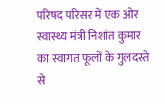परिषद परिसर में एक ओर स्वास्थ्य मंत्री निशांत कुमार का स्वागत फूलों के गुलदस्ते से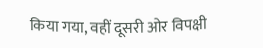किया गया, वहीं दूसरी ओर विपक्षी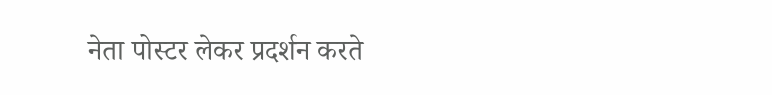नेता पोस्टर लेकर प्रदर्शन करते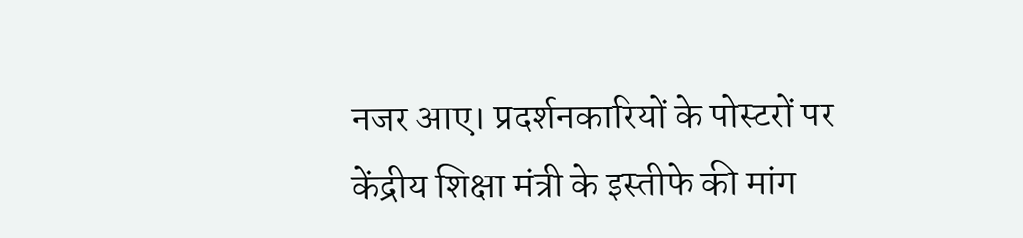नजर आए। प्रदर्शनकारियों के पोस्टरों पर केंद्रीय शिक्षा मंत्री के इस्तीफे की मांग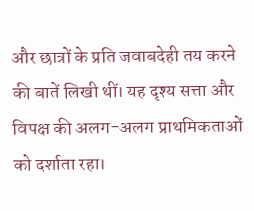और छात्रों के प्रति जवाबदेही तय करने की बातें लिखी थीं। यह दृश्य सत्ता और विपक्ष की अलग-अलग प्राथमिकताओं को दर्शाता रहा।